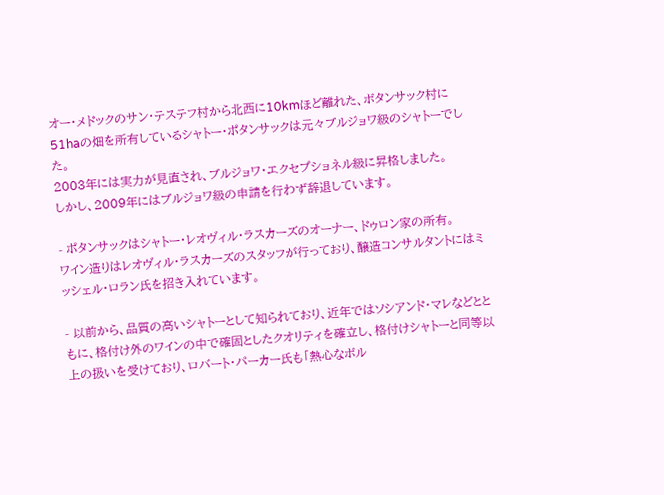オー・メドックのサン・テステフ村から北西に10kmほど離れた、ボタンサック村に51haの畑を所有しているシャトー・ポタンサックは元々ブルジョワ級のシャトーでした。
2003年には実力が見直され、ブルジョワ・エクセプショネル級に昇格しました。
しかし、2009年にはブルジョワ級の申請を行わず辞退しています。

- ポタンサックはシャトー・レオヴィル・ラスカーズのオーナー、ドゥロン家の所有。
ワイン造りはレオヴィル・ラスカーズのスタッフが行っており、醸造コンサルタントにはミッシェル・ロラン氏を招き入れています。

- 以前から、品質の高いシャトーとして知られており、近年ではソシアンド・マレなどとともに、格付け外のワインの中で確固としたクオリティを確立し、格付けシャトーと同等以上の扱いを受けており、ロバート・パーカー氏も「熱心なボル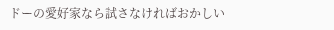ドーの愛好家なら試さなければおかしい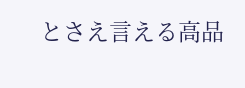とさえ言える高品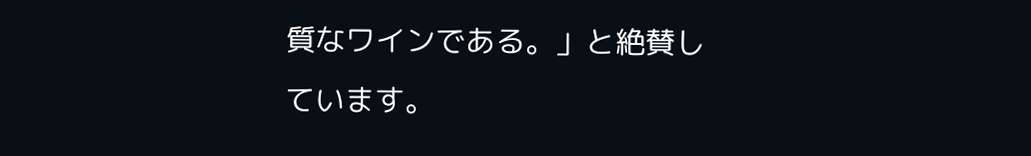質なワインである。」と絶賛しています。